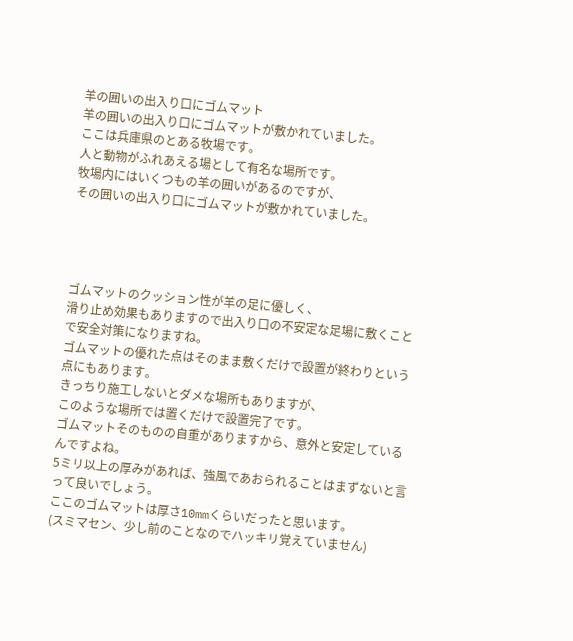羊の囲いの出入り口にゴムマット
羊の囲いの出入り口にゴムマットが敷かれていました。
ここは兵庫県のとある牧場です。
人と動物がふれあえる場として有名な場所です。
牧場内にはいくつもの羊の囲いがあるのですが、
その囲いの出入り口にゴムマットが敷かれていました。




ゴムマットのクッション性が羊の足に優しく、
滑り止め効果もありますので出入り口の不安定な足場に敷くことで安全対策になりますね。
ゴムマットの優れた点はそのまま敷くだけで設置が終わりという点にもあります。
きっちり施工しないとダメな場所もありますが、
このような場所では置くだけで設置完了です。
ゴムマットそのものの自重がありますから、意外と安定しているんですよね。
5ミリ以上の厚みがあれば、強風であおられることはまずないと言って良いでしょう。
ここのゴムマットは厚さ10mmくらいだったと思います。
(スミマセン、少し前のことなのでハッキリ覚えていません)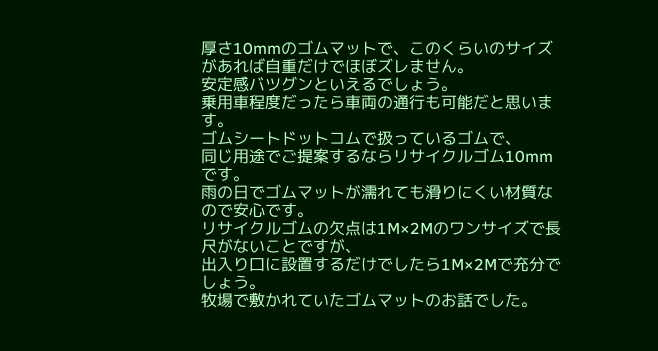厚さ10mmのゴムマットで、このくらいのサイズがあれば自重だけでほぼズレません。
安定感バツグンといえるでしょう。
乗用車程度だったら車両の通行も可能だと思います。
ゴムシートドットコムで扱っているゴムで、
同じ用途でご提案するならリサイクルゴム10mmです。
雨の日でゴムマットが濡れても滑りにくい材質なので安心です。
リサイクルゴムの欠点は1M×2Mのワンサイズで長尺がないことですが、
出入り口に設置するだけでしたら1M×2Mで充分でしょう。
牧場で敷かれていたゴムマットのお話でした。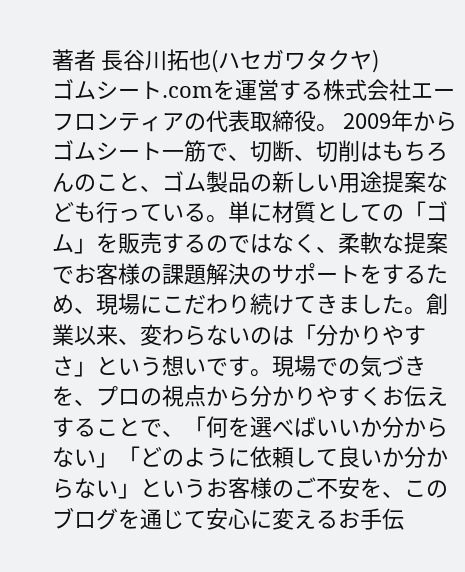著者 長谷川拓也(ハセガワタクヤ)
ゴムシート.comを運営する株式会社エーフロンティアの代表取締役。 2009年からゴムシート一筋で、切断、切削はもちろんのこと、ゴム製品の新しい用途提案なども行っている。単に材質としての「ゴム」を販売するのではなく、柔軟な提案でお客様の課題解決のサポートをするため、現場にこだわり続けてきました。創業以来、変わらないのは「分かりやすさ」という想いです。現場での気づきを、プロの視点から分かりやすくお伝えすることで、「何を選べばいいか分からない」「どのように依頼して良いか分からない」というお客様のご不安を、このブログを通じて安心に変えるお手伝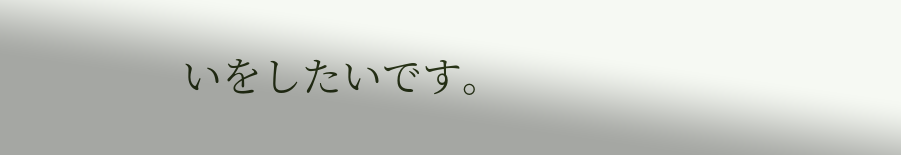いをしたいです。